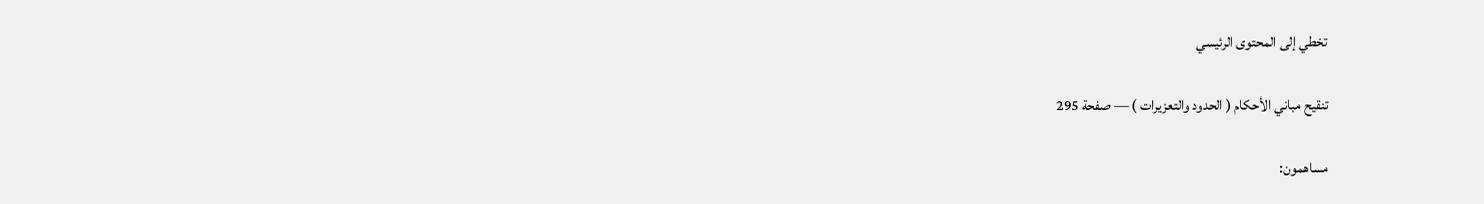تخطي إلى المحتوى الرئيسي

تنقيح مباني الأحكام ( الحدود والتعزيرات ) — صفحة 295

مساهمون: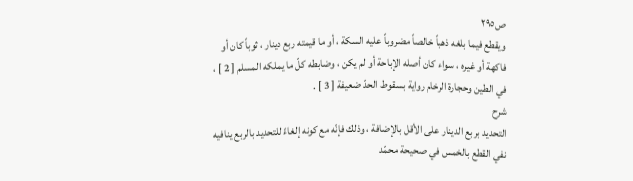ص٢٩٥
ويقطع فيما بلغه ذهباً خالصاً مضروباً عليه السكة ، أو ما قيمته ربع دينار ، ثوباً كان أو فاكهة أو غيره ، سواء كان أصله الإباحة أو لم يكن ، وضابطه كلّ ما يملكه المسلم [ 2 ] ، في الطين وحجارة الرخام رواية بسقوط الحدّ ضعيفة [ 3 ] .
شرح
التحديد بربع الدينار على الأقل بالإضافة ، وذلك فإنّه مع كونه إلغاءً للتحديد بالربع ينافيه نفي القطع بالخمس في صحيحة محمّد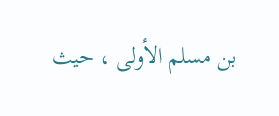بن مسلم الأولى ، حيث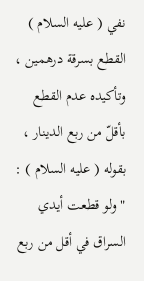نفي ( عليه السلام ) القطع بسرقة درهمين ، وتأكيده عدم القطع بأقلّ من ربع الدينار ، بقوله ( عليه السلام ) : " ولو قطعت أيدي السراق في أقل من ربع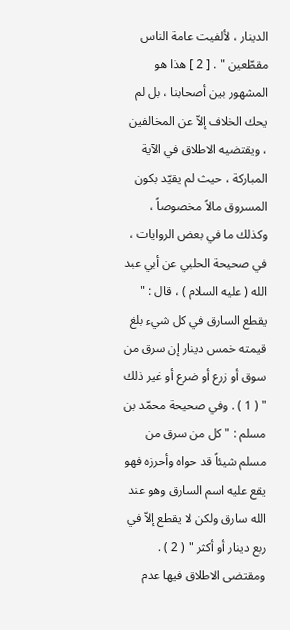الدينار ، لألفيت عامة الناس مقطّعين " . [ 2 ] هذا هو المشهور بين أصحابنا ، بل لم يحك الخلاف إلاّ عن المخالفين ، ويقتضيه الاطلاق في الآية المباركة ، حيث لم يقيّد بكون المسروق مالاً مخصوصاً ، وكذلك ما في بعض الروايات ، في صحيحة الحلبي عن أبي عبد الله ( عليه السلام ) ، قال : " يقطع السارق في كل شيء بلغ قيمته خمس دينار إن سرق من سوق أو زرع أو ضرع أو غير ذلك " ( 1 ) . وفي صحيحة محمّد بن مسلم : " كل من سرق من مسلم شيئاً قد حواه وأحرزه فهو يقع عليه اسم السارق وهو عند الله سارق ولكن لا يقطع إلاّ في ربع دينار أو أكثر " ( 2 ) . ومقتضى الاطلاق فيها عدم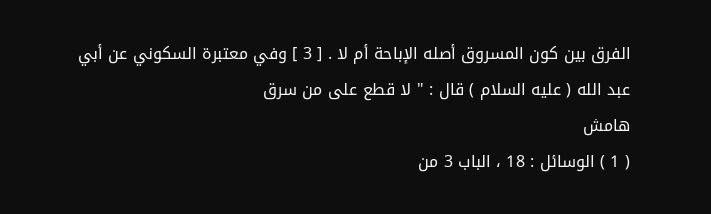الفرق بين كون المسروق أصله الإباحة أم لا . [ 3 ] وفي معتبرة السكوني عن أبي عبد الله ( عليه السلام ) قال : " لا قطع على من سرق
هامش
( 1 ) الوسائل : 18 ، الباب 3 من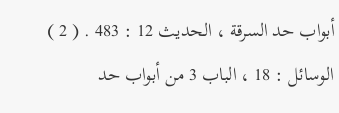أبواب حد السرقة ، الحديث 12 : 483 . ( 2 ) الوسائل : 18 ، الباب 3 من أبواب حد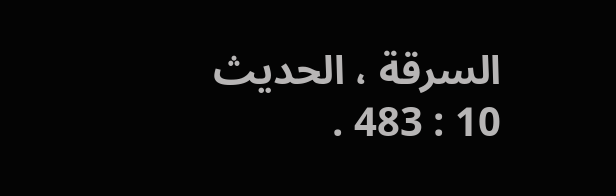السرقة ، الحديث 10 : 483 .